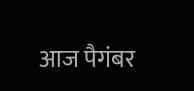आज पैगंबर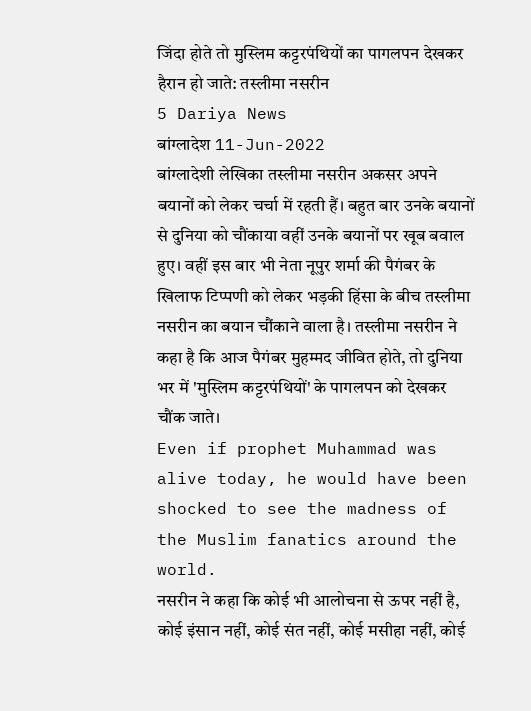जिंदा होते तो मुस्लिम कट्टरपंथियों का पागलपन देखकर हैरान हो जाते: तस्लीमा नसरीन
5 Dariya News
बांग्लादेश 11-Jun-2022
बांग्लादेशी लेखिका तस्लीमा नसरीन अकसर अपने बयानों को लेकर चर्चा में रहती हैं। बहुत बार उनके बयानों से दुनिया को चौंकाया वहीं उनके बयानों पर खूब बवाल हुए। वहीं इस बार भी नेता नूपुर शर्मा की पैगंबर के खिलाफ टिप्पणी को लेकर भड़की हिंसा के बीच तस्लीमा नसरीन का बयान चौंकाने वाला है। तस्लीमा नसरीन ने कहा है कि आज पैगंबर मुहम्मद जीवित होते, तो दुनिया भर में 'मुस्लिम कट्टरपंथियों' के पागलपन को देखकर चौंक जाते।
Even if prophet Muhammad was alive today, he would have been shocked to see the madness of the Muslim fanatics around the world.
नसरीन ने कहा कि कोई भी आलोचना से ऊपर नहीं है, कोई इंसान नहीं, कोई संत नहीं, कोई मसीहा नहीं, कोई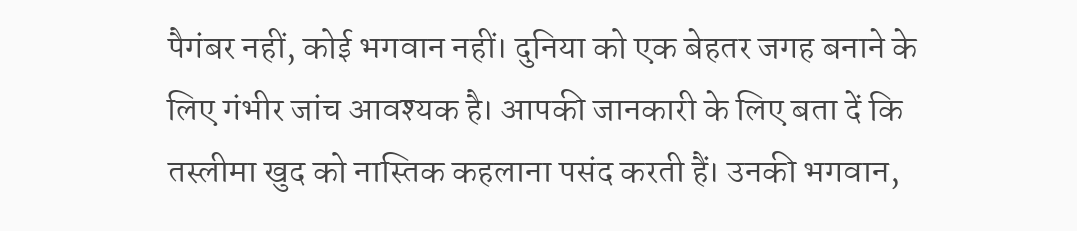पैगंबर नहीं, कोई भगवान नहीं। दुनिया को एक बेहतर जगह बनाने के लिए गंभीर जांच आवश्यक है। आपकी जानकारी के लिए बता दें कि तस्लीमा खुद को नास्तिक कहलाना पसंद करती हैं। उनकी भगवान,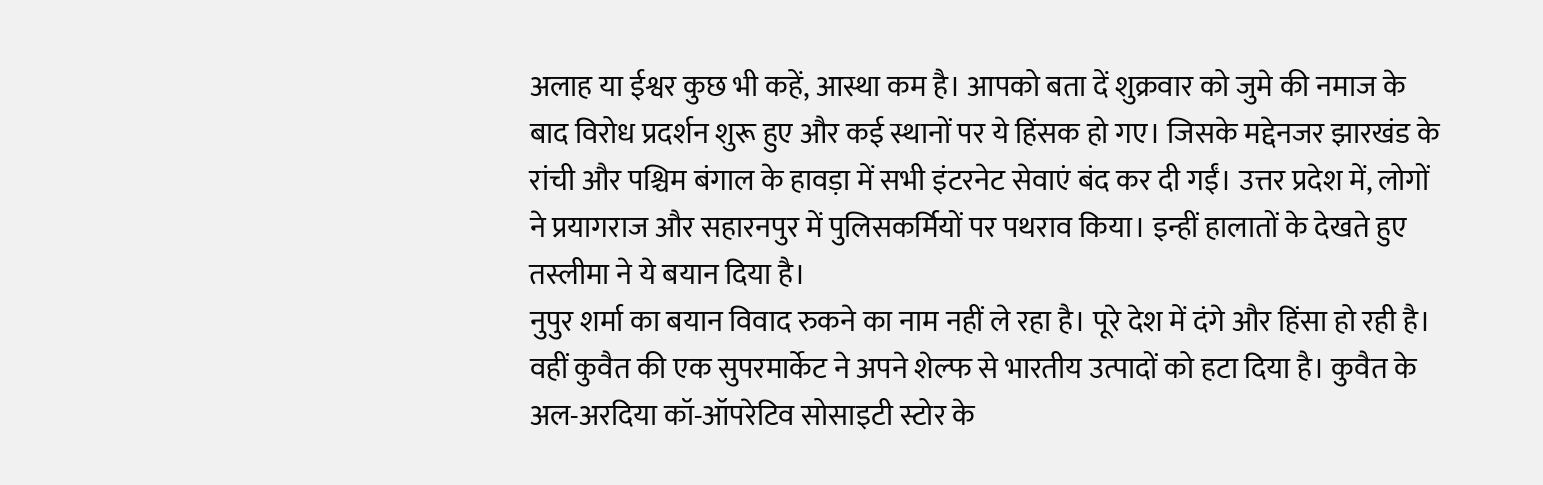अलाह या ईश्वर कुछ भी कहें, आस्था कम है। आपको बता दें शुक्रवार को जुमे की नमाज के बाद विरोध प्रदर्शन शुरू हुए और कई स्थानों पर ये हिंसक हो गए। जिसके मद्देनजर झारखंड के रांची और पश्चिम बंगाल के हावड़ा में सभी इंटरनेट सेवाएं बंद कर दी गईं। उत्तर प्रदेश में, लोगों ने प्रयागराज और सहारनपुर में पुलिसकर्मियों पर पथराव किया। इन्हीं हालातों के देखते हुए तस्लीमा ने ये बयान दिया है।
नुपुर शर्मा का बयान विवाद रुकने का नाम नहीं ले रहा है। पूरे देश में दंगे और हिंसा हो रही है। वहीं कुवैत की एक सुपरमार्केट ने अपने शेल्फ से भारतीय उत्पादों को हटा दिया है। कुवैत के अल-अरदिया कॉ-ऑपरेटिव सोसाइटी स्टोर के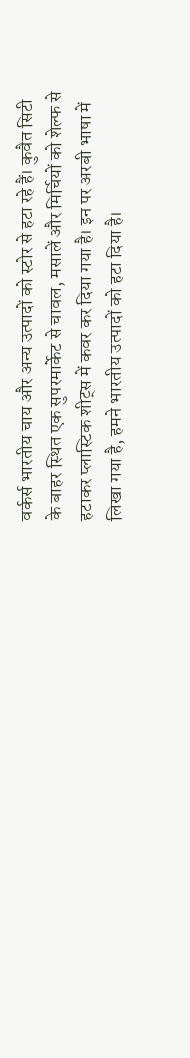वर्कर्स भारतीय चाय और अन्य उत्पादों को स्टोर से हटा रहे हैं। कुवैत सिटी के बाहर स्थित एक सुपरमार्केट से चावल, मसालें और मिर्चियों को शेल्फ से हटाकर प्लास्टिक शीट्स में कवर कर दिया गया है। इन पर अरबी भाषा में लिखा गया है, हमने भारतीय उत्पादों को हटा दिया है।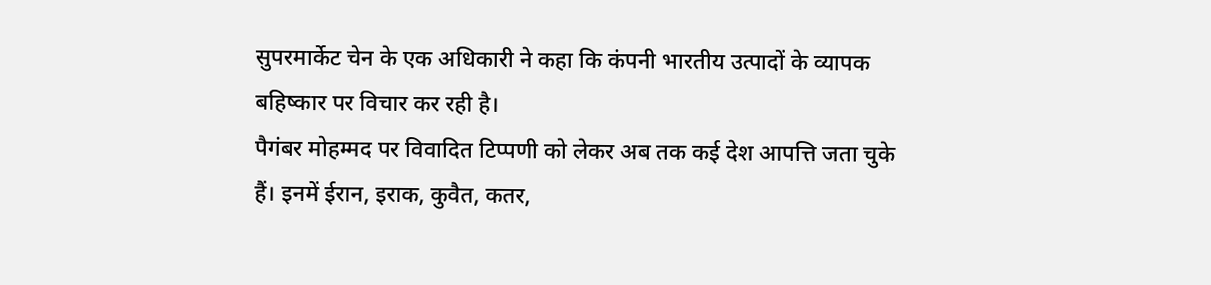सुपरमार्केट चेन के एक अधिकारी ने कहा कि कंपनी भारतीय उत्पादों के व्यापक बहिष्कार पर विचार कर रही है।
पैगंबर मोहम्मद पर विवादित टिप्पणी को लेकर अब तक कई देश आपत्ति जता चुके हैं। इनमें ईरान, इराक, कुवैत, कतर,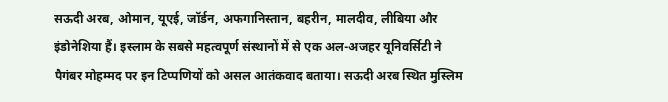सऊदी अरब, ओमान, यूएई, जॉर्डन, अफगानिस्तान, बहरीन, मालदीव, लीबिया और इंडोनेशिया हैं। इस्लाम के सबसे महत्वपूर्ण संस्थानों में से एक अल-अजहर यूनिवर्सिटी ने पैगंबर मोहम्मद पर इन टिप्पणियों को असल आतंकवाद बताया। सऊदी अरब स्थित मुस्लिम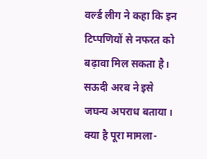वर्ल्ड लीग ने कहा कि इन टिप्पणियों से नफरत को बढ़ावा मिल सकता है। सऊदी अरब ने इसे जघन्य अपराध बताया।
क्या है पूरा मामला-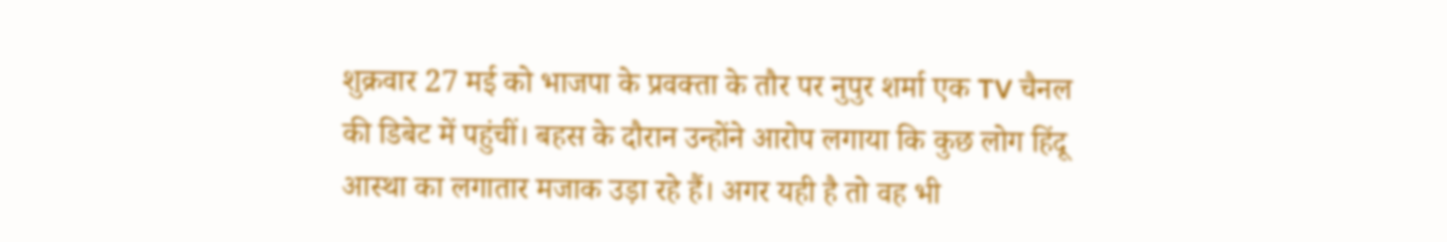शुक्रवार 27 मई को भाजपा के प्रवक्ता के तौर पर नुपुर शर्मा एक TV चैनल की डिबेट में पहुंचीं। बहस के दौरान उन्होंने आरोप लगाया कि कुछ लोग हिंदू आस्था का लगातार मजाक उड़ा रहे हैं। अगर यही है तो वह भी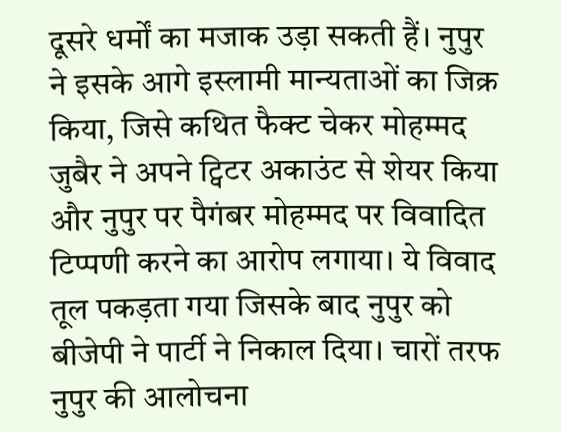दूसरे धर्मों का मजाक उड़ा सकती हैं। नुपुर ने इसके आगे इस्लामी मान्यताओं का जिक्र किया, जिसे कथित फैक्ट चेकर मोहम्मद जुबैर ने अपने ट्विटर अकाउंट से शेयर किया और नुपुर पर पैगंबर मोहम्मद पर विवादित टिप्पणी करने का आरोप लगाया। ये विवाद तूल पकड़ता गया जिसके बाद नुपुर को बीजेपी ने पार्टी ने निकाल दिया। चारों तरफ नुपुर की आलोचना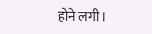होने लगी।